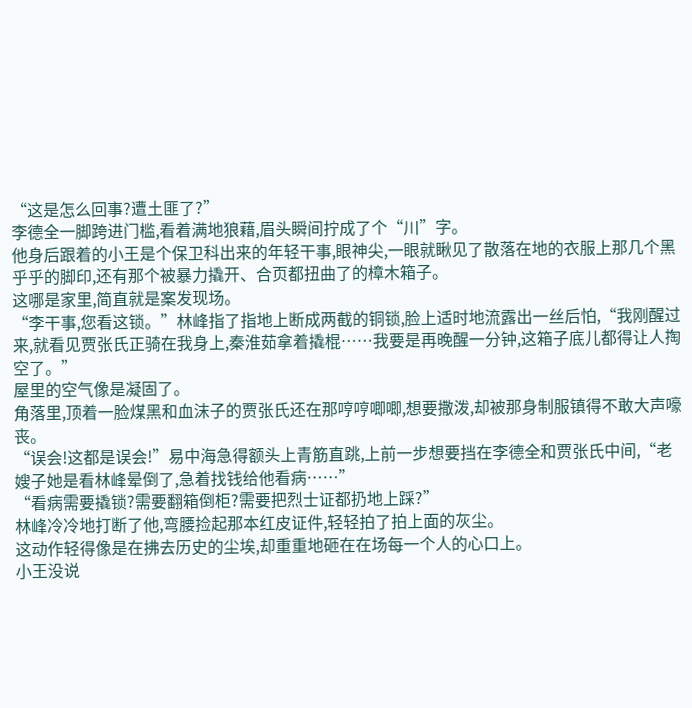“这是怎么回事?遭土匪了?”
李德全一脚跨进门槛,看着满地狼藉,眉头瞬间拧成了个“川”字。
他身后跟着的小王是个保卫科出来的年轻干事,眼神尖,一眼就瞅见了散落在地的衣服上那几个黑乎乎的脚印,还有那个被暴力撬开、合页都扭曲了的樟木箱子。
这哪是家里,简直就是案发现场。
“李干事,您看这锁。”林峰指了指地上断成两截的铜锁,脸上适时地流露出一丝后怕,“我刚醒过来,就看见贾张氏正骑在我身上,秦淮茹拿着撬棍……我要是再晚醒一分钟,这箱子底儿都得让人掏空了。”
屋里的空气像是凝固了。
角落里,顶着一脸煤黑和血沫子的贾张氏还在那哼哼唧唧,想要撒泼,却被那身制服镇得不敢大声嚎丧。
“误会!这都是误会!”易中海急得额头上青筋直跳,上前一步想要挡在李德全和贾张氏中间,“老嫂子她是看林峰晕倒了,急着找钱给他看病……”
“看病需要撬锁?需要翻箱倒柜?需要把烈士证都扔地上踩?”
林峰冷冷地打断了他,弯腰捡起那本红皮证件,轻轻拍了拍上面的灰尘。
这动作轻得像是在拂去历史的尘埃,却重重地砸在在场每一个人的心口上。
小王没说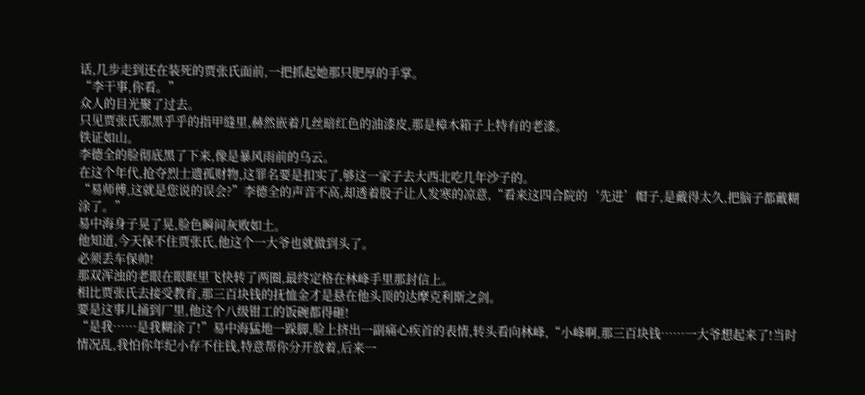话,几步走到还在装死的贾张氏面前,一把抓起她那只肥厚的手掌。
“李干事,你看。”
众人的目光聚了过去。
只见贾张氏那黑乎乎的指甲缝里,赫然嵌着几丝暗红色的油漆皮,那是樟木箱子上特有的老漆。
铁证如山。
李德全的脸彻底黑了下来,像是暴风雨前的乌云。
在这个年代,抢夺烈士遗孤财物,这罪名要是扣实了,够这一家子去大西北吃几年沙子的。
“易师傅,这就是您说的误会?”李德全的声音不高,却透着股子让人发寒的凉意,“看来这四合院的‘先进’帽子,是戴得太久,把脑子都戴糊涂了。”
易中海身子晃了晃,脸色瞬间灰败如土。
他知道,今天保不住贾张氏,他这个一大爷也就做到头了。
必须丢车保帅!
那双浑浊的老眼在眼眶里飞快转了两圈,最终定格在林峰手里那封信上。
相比贾张氏去接受教育,那三百块钱的抚恤金才是悬在他头顶的达摩克利斯之剑。
要是这事儿捅到厂里,他这个八级钳工的饭碗都得砸!
“是我……是我糊涂了!”易中海猛地一跺脚,脸上挤出一副痛心疾首的表情,转头看向林峰,“小峰啊,那三百块钱……一大爷想起来了!当时情况乱,我怕你年纪小存不住钱,特意帮你分开放着,后来一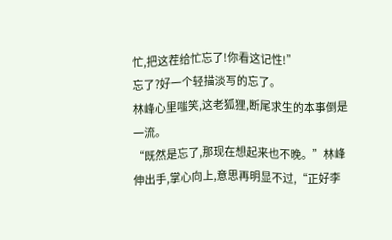忙,把这茬给忙忘了!你看这记性!”
忘了?好一个轻描淡写的忘了。
林峰心里嗤笑,这老狐狸,断尾求生的本事倒是一流。
“既然是忘了,那现在想起来也不晚。”林峰伸出手,掌心向上,意思再明显不过,“正好李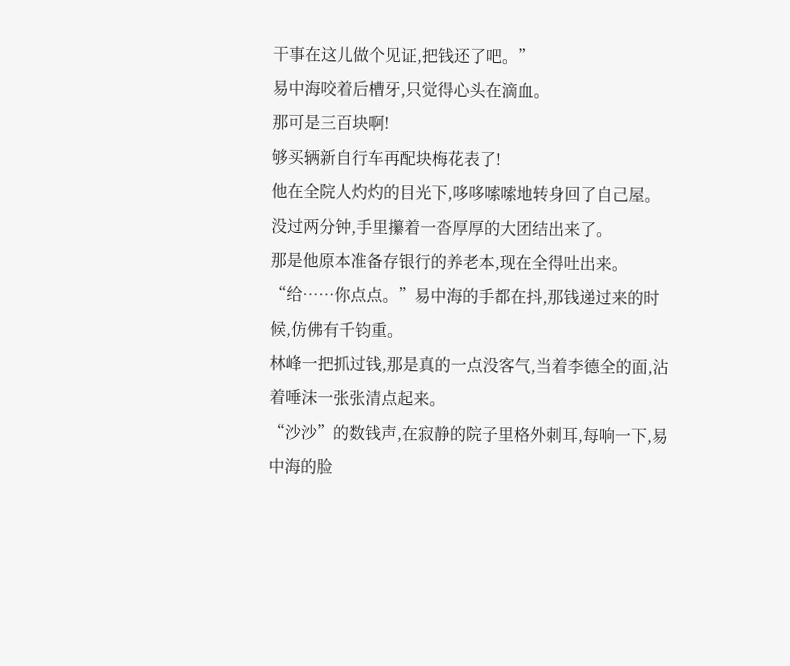干事在这儿做个见证,把钱还了吧。”
易中海咬着后槽牙,只觉得心头在滴血。
那可是三百块啊!
够买辆新自行车再配块梅花表了!
他在全院人灼灼的目光下,哆哆嗦嗦地转身回了自己屋。
没过两分钟,手里攥着一沓厚厚的大团结出来了。
那是他原本准备存银行的养老本,现在全得吐出来。
“给……你点点。”易中海的手都在抖,那钱递过来的时候,仿佛有千钧重。
林峰一把抓过钱,那是真的一点没客气,当着李德全的面,沾着唾沫一张张清点起来。
“沙沙”的数钱声,在寂静的院子里格外刺耳,每响一下,易中海的脸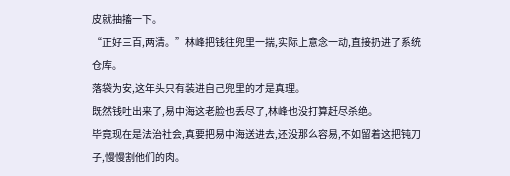皮就抽搐一下。
“正好三百,两清。”林峰把钱往兜里一揣,实际上意念一动,直接扔进了系统仓库。
落袋为安,这年头只有装进自己兜里的才是真理。
既然钱吐出来了,易中海这老脸也丢尽了,林峰也没打算赶尽杀绝。
毕竟现在是法治社会,真要把易中海送进去,还没那么容易,不如留着这把钝刀子,慢慢割他们的肉。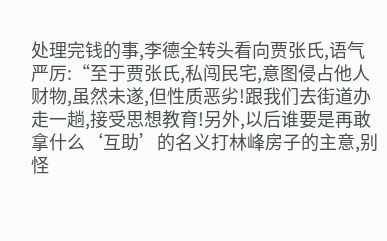处理完钱的事,李德全转头看向贾张氏,语气严厉:“至于贾张氏,私闯民宅,意图侵占他人财物,虽然未遂,但性质恶劣!跟我们去街道办走一趟,接受思想教育!另外,以后谁要是再敢拿什么‘互助’的名义打林峰房子的主意,别怪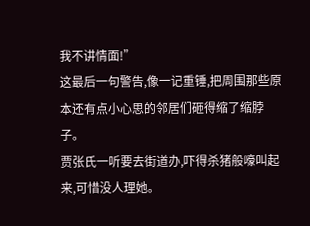我不讲情面!”
这最后一句警告,像一记重锤,把周围那些原本还有点小心思的邻居们砸得缩了缩脖子。
贾张氏一听要去街道办,吓得杀猪般嚎叫起来,可惜没人理她。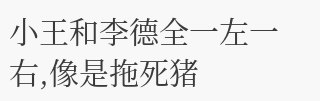小王和李德全一左一右,像是拖死猪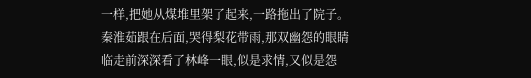一样,把她从煤堆里架了起来,一路拖出了院子。
秦淮茹跟在后面,哭得梨花带雨,那双幽怨的眼睛临走前深深看了林峰一眼,似是求情,又似是怨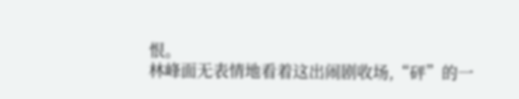恨。
林峰面无表情地看着这出闹剧收场,“砰”的一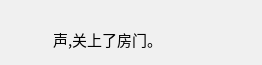声,关上了房门。